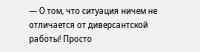— О том, что ситуация ничем не отличается от диверсантской работы! Просто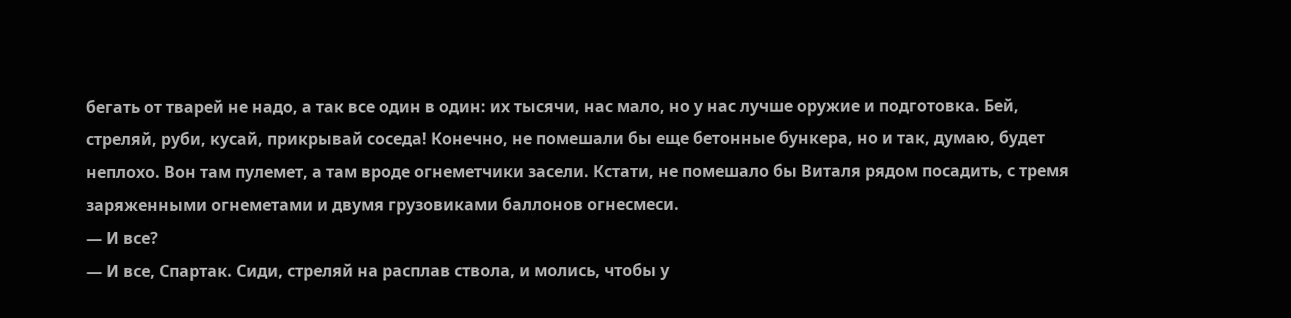бегать от тварей не надо, а так все один в один: их тысячи, нас мало, но у нас лучше оружие и подготовка. Бей, стреляй, руби, кусай, прикрывай соседа! Конечно, не помешали бы еще бетонные бункера, но и так, думаю, будет неплохо. Вон там пулемет, а там вроде огнеметчики засели. Кстати, не помешало бы Виталя рядом посадить, с тремя заряженными огнеметами и двумя грузовиками баллонов огнесмеси.
— И все?
— И все, Спартак. Сиди, стреляй на расплав ствола, и молись, чтобы у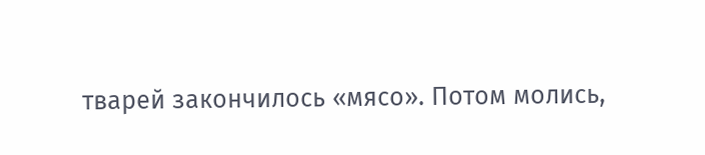тварей закончилось «мясо». Потом молись,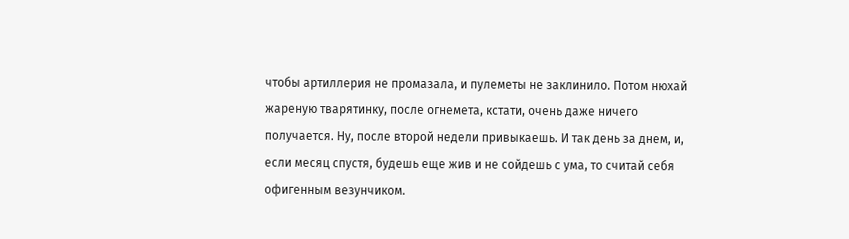чтобы артиллерия не промазала, и пулеметы не заклинило. Потом нюхай жареную тварятинку, после огнемета, кстати, очень даже ничего получается. Ну, после второй недели привыкаешь. И так день за днем, и, если месяц спустя, будешь еще жив и не сойдешь с ума, то считай себя офигенным везунчиком.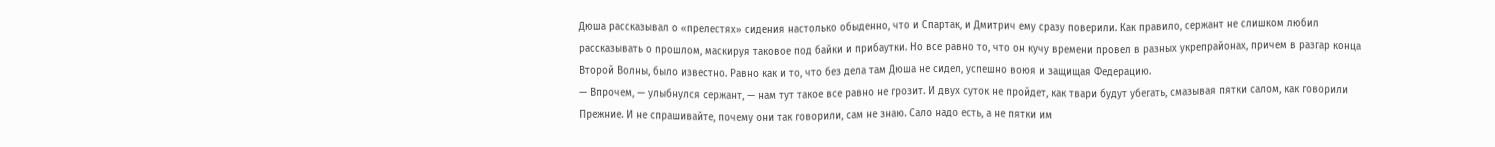Дюша рассказывал о «прелестях» сидения настолько обыденно, что и Спартак, и Дмитрич ему сразу поверили. Как правило, сержант не слишком любил рассказывать о прошлом, маскируя таковое под байки и прибаутки. Но все равно то, что он кучу времени провел в разных укрепрайонах, причем в разгар конца Второй Волны, было известно. Равно как и то, что без дела там Дюша не сидел, успешно воюя и защищая Федерацию.
— Впрочем, — улыбнулся сержант, — нам тут такое все равно не грозит. И двух суток не пройдет, как твари будут убегать, смазывая пятки салом, как говорили Прежние. И не спрашивайте, почему они так говорили, сам не знаю. Сало надо есть, а не пятки им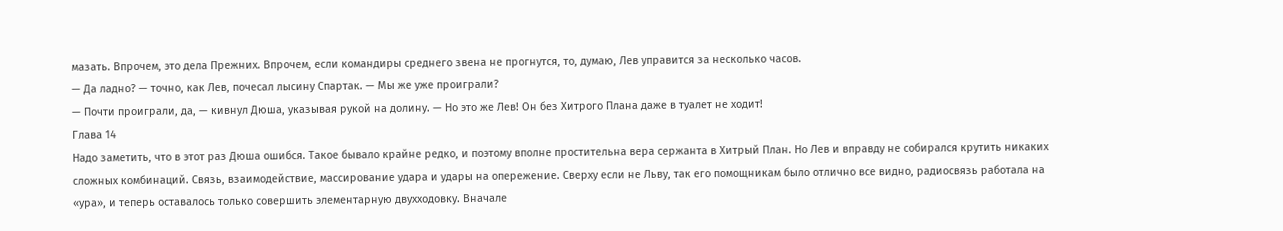мазать. Впрочем, это дела Прежних. Впрочем, если командиры среднего звена не прогнутся, то, думаю, Лев управится за несколько часов.
— Да ладно? — точно, как Лев, почесал лысину Спартак. — Мы же уже проиграли?
— Почти проиграли, да, — кивнул Дюша, указывая рукой на долину. — Но это же Лев! Он без Хитрого Плана даже в туалет не ходит!
Глава 14
Надо заметить, что в этот раз Дюша ошибся. Такое бывало крайне редко, и поэтому вполне простительна вера сержанта в Хитрый План. Но Лев и вправду не собирался крутить никаких сложных комбинаций. Связь, взаимодействие, массирование удара и удары на опережение. Сверху если не Льву, так его помощникам было отлично все видно, радиосвязь работала на «ура», и теперь оставалось только совершить элементарную двухходовку. Вначале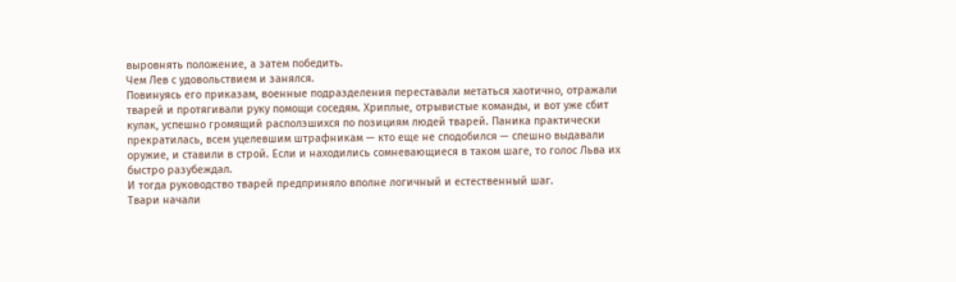выровнять положение, а затем победить.
Чем Лев с удовольствием и занялся.
Повинуясь его приказам, военные подразделения переставали метаться хаотично, отражали тварей и протягивали руку помощи соседям. Хриплые, отрывистые команды, и вот уже сбит кулак, успешно громящий расползшихся по позициям людей тварей. Паника практически прекратилась, всем уцелевшим штрафникам — кто еще не сподобился — спешно выдавали оружие, и ставили в строй. Если и находились сомневающиеся в таком шаге, то голос Льва их быстро разубеждал.
И тогда руководство тварей предприняло вполне логичный и естественный шаг.
Твари начали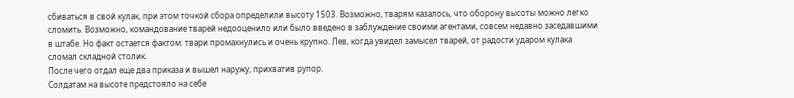сбиваться в свой кулак, при этом точкой сбора определили высоту 1503. Возможно, тварям казалось, что оборону высоты можно легко сломить. Возможно, командование тварей недооценило или было введено в заблуждение своими агентами, совсем недавно заседавшими в штабе. Но факт остается фактом: твари промахнулись и очень крупно. Лев, когда увидел замысел тварей, от радости ударом кулака сломал складной столик.
После чего отдал еще два приказа и вышел наружу, прихватив рупор.
Солдатам на высоте предстояло на себе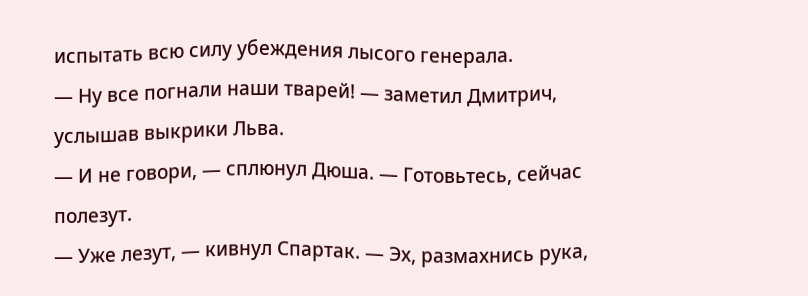испытать всю силу убеждения лысого генерала.
— Ну все погнали наши тварей! — заметил Дмитрич, услышав выкрики Льва.
— И не говори, — сплюнул Дюша. — Готовьтесь, сейчас полезут.
— Уже лезут, — кивнул Спартак. — Эх, размахнись рука,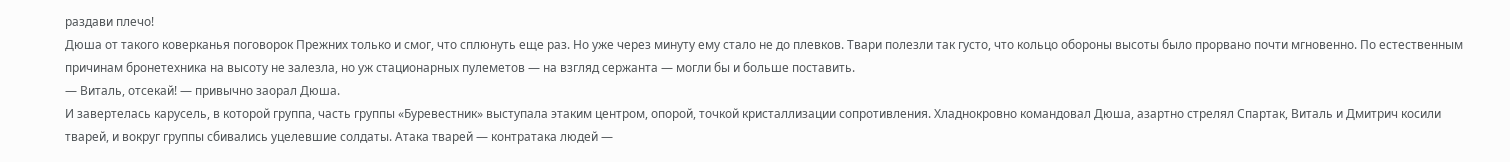раздави плечо!
Дюша от такого коверканья поговорок Прежних только и смог, что сплюнуть еще раз. Но уже через минуту ему стало не до плевков. Твари полезли так густо, что кольцо обороны высоты было прорвано почти мгновенно. По естественным причинам бронетехника на высоту не залезла, но уж стационарных пулеметов — на взгляд сержанта — могли бы и больше поставить.
— Виталь, отсекай! — привычно заорал Дюша.
И завертелась карусель, в которой группа, часть группы «Буревестник» выступала этаким центром, опорой, точкой кристаллизации сопротивления. Хладнокровно командовал Дюша, азартно стрелял Спартак, Виталь и Дмитрич косили тварей, и вокруг группы сбивались уцелевшие солдаты. Атака тварей — контратака людей —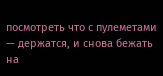посмотреть что с пулеметами — держатся, и снова бежать на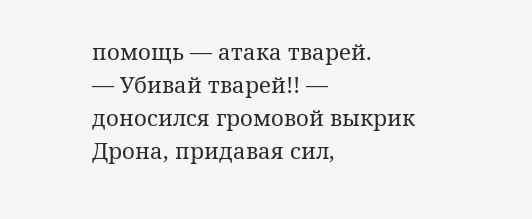помощь — атака тварей.
— Убивай тварей!! — доносился громовой выкрик Дрона, придавая сил,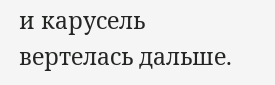и карусель вертелась дальше.